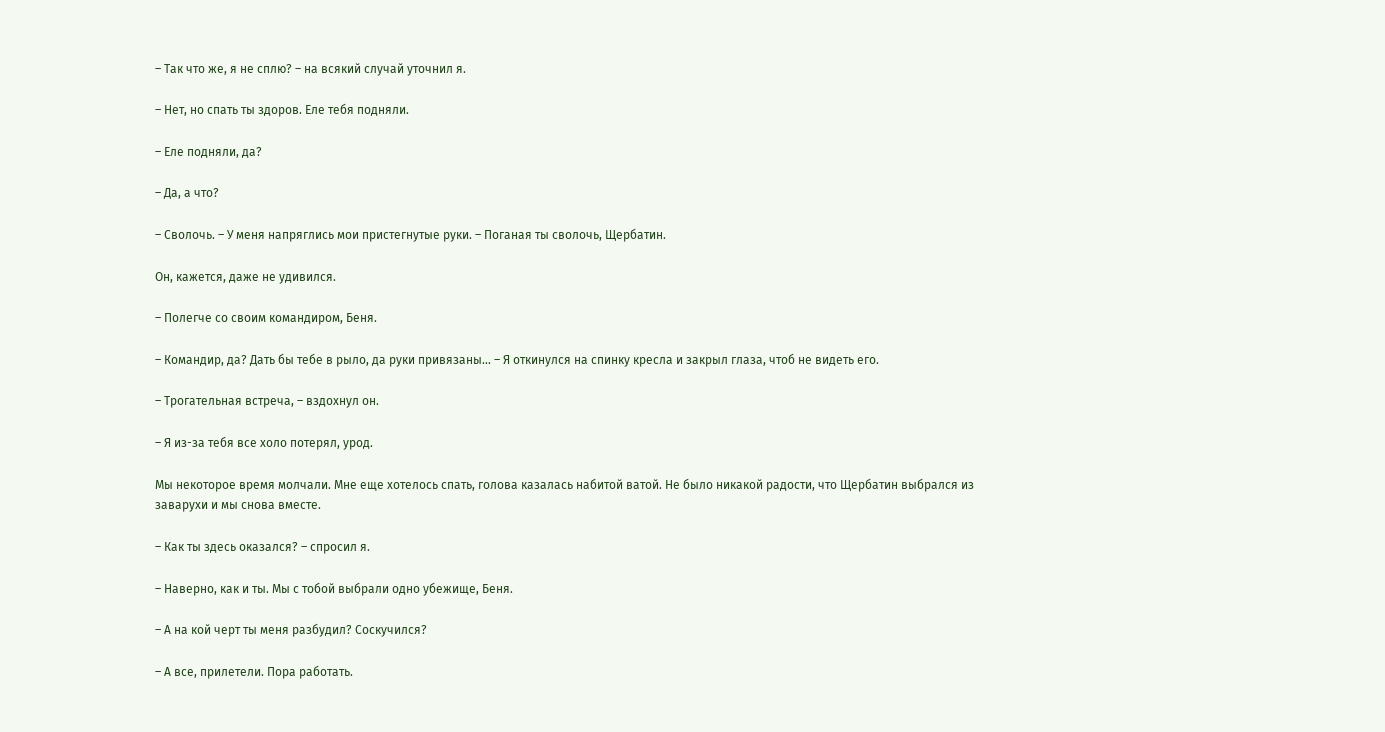– Так что же, я не сплю? – на всякий случай уточнил я.

– Нет, но спать ты здоров. Еле тебя подняли.

– Еле подняли, да?

– Да, а что?

– Сволочь. – У меня напряглись мои пристегнутые руки. – Поганая ты сволочь, Щербатин.

Он, кажется, даже не удивился.

– Полегче со своим командиром, Беня.

– Командир, да? Дать бы тебе в рыло, да руки привязаны... – Я откинулся на спинку кресла и закрыл глаза, чтоб не видеть его.

– Трогательная встреча, – вздохнул он.

– Я из-за тебя все холо потерял, урод.

Мы некоторое время молчали. Мне еще хотелось спать, голова казалась набитой ватой. Не было никакой радости, что Щербатин выбрался из заварухи и мы снова вместе.

– Как ты здесь оказался? – спросил я.

– Наверно, как и ты. Мы с тобой выбрали одно убежище, Беня.

– А на кой черт ты меня разбудил? Соскучился?

– А все, прилетели. Пора работать.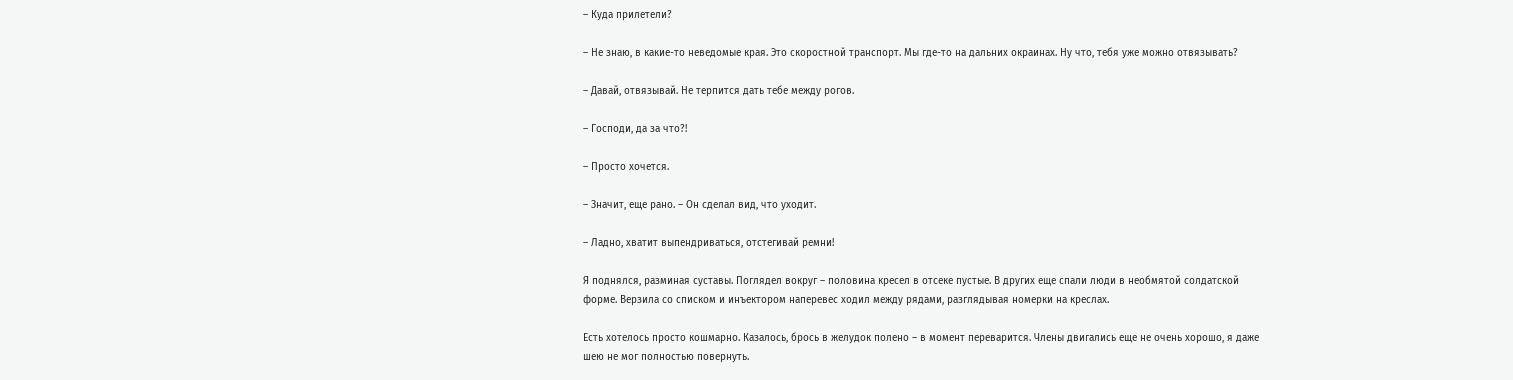– Куда прилетели?

– Не знаю, в какие-то неведомые края. Это скоростной транспорт. Мы где-то на дальних окраинах. Ну что, тебя уже можно отвязывать?

– Давай, отвязывай. Не терпится дать тебе между рогов.

– Господи, да за что?!

– Просто хочется.

– Значит, еще рано. – Он сделал вид, что уходит.

– Ладно, хватит выпендриваться, отстегивай ремни!

Я поднялся, разминая суставы. Поглядел вокруг – половина кресел в отсеке пустые. В других еще спали люди в необмятой солдатской форме. Верзила со списком и инъектором наперевес ходил между рядами, разглядывая номерки на креслах.

Есть хотелось просто кошмарно. Казалось, брось в желудок полено – в момент переварится. Члены двигались еще не очень хорошо, я даже шею не мог полностью повернуть.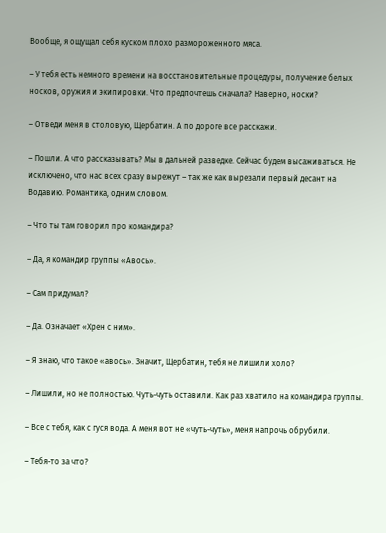Вообще, я ощущал себя куском плохо размороженного мяса.

– У тебя есть немного времени на восстановительные процедуры, получение белых носков, оружия и экипировки. Что предпочтешь сначала? Наверно, носки?

– Отведи меня в столовую, Щербатин. А по дороге все расскажи.

– Пошли. А что рассказывать? Мы в дальней разведке. Сейчас будем высаживаться. Не исключено, что нас всех сразу вырежут – так же как вырезали первый десант на Водавию. Романтика, одним словом.

– Что ты там говорил про командира?

– Да, я командир группы «Авось».

– Сам придумал?

– Да. Означает «Хрен с ним».

– Я знаю, что такое «авось». Значит, Щербатин, тебя не лишили холо?

– Лишили, но не полностью. Чуть-чуть оставили. Как раз хватило на командира группы.

– Все с тебя, как с гуся вода. А меня вот не «чуть-чуть», меня напрочь обрубили.

– Тебя-то за что?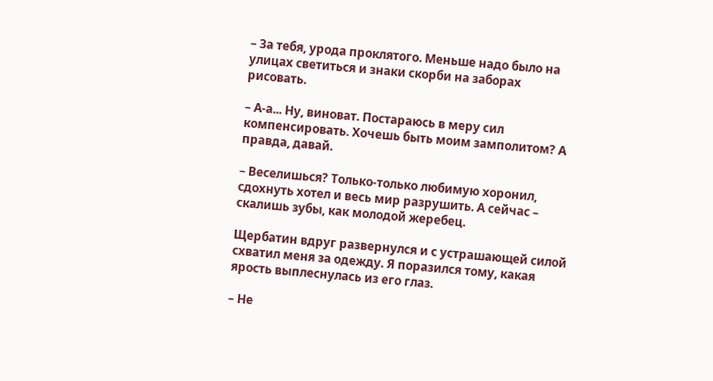– За тебя, урода проклятого. Меньше надо было на улицах светиться и знаки скорби на заборах рисовать.

– А-а... Ну, виноват. Постараюсь в меру сил компенсировать. Хочешь быть моим замполитом? А правда, давай.

– Веселишься? Только-только любимую хоронил, сдохнуть хотел и весь мир разрушить. А сейчас – скалишь зубы, как молодой жеребец.

Щербатин вдруг развернулся и с устрашающей силой схватил меня за одежду. Я поразился тому, какая ярость выплеснулась из его глаз.

– Не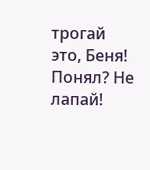трогай это, Беня! Понял? Не лапай!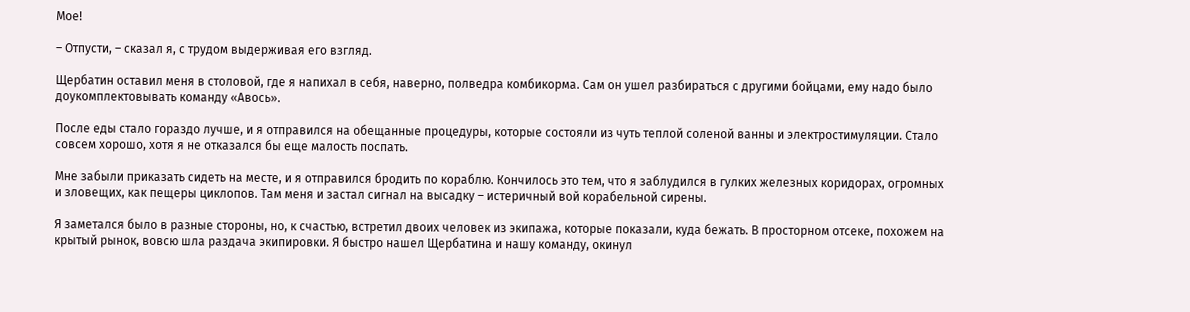Мое!

– Отпусти, – сказал я, с трудом выдерживая его взгляд.

Щербатин оставил меня в столовой, где я напихал в себя, наверно, полведра комбикорма. Сам он ушел разбираться с другими бойцами, ему надо было доукомплектовывать команду «Авось».

После еды стало гораздо лучше, и я отправился на обещанные процедуры, которые состояли из чуть теплой соленой ванны и электростимуляции. Стало совсем хорошо, хотя я не отказался бы еще малость поспать.

Мне забыли приказать сидеть на месте, и я отправился бродить по кораблю. Кончилось это тем, что я заблудился в гулких железных коридорах, огромных и зловещих, как пещеры циклопов. Там меня и застал сигнал на высадку – истеричный вой корабельной сирены.

Я заметался было в разные стороны, но, к счастью, встретил двоих человек из экипажа, которые показали, куда бежать. В просторном отсеке, похожем на крытый рынок, вовсю шла раздача экипировки. Я быстро нашел Щербатина и нашу команду, окинул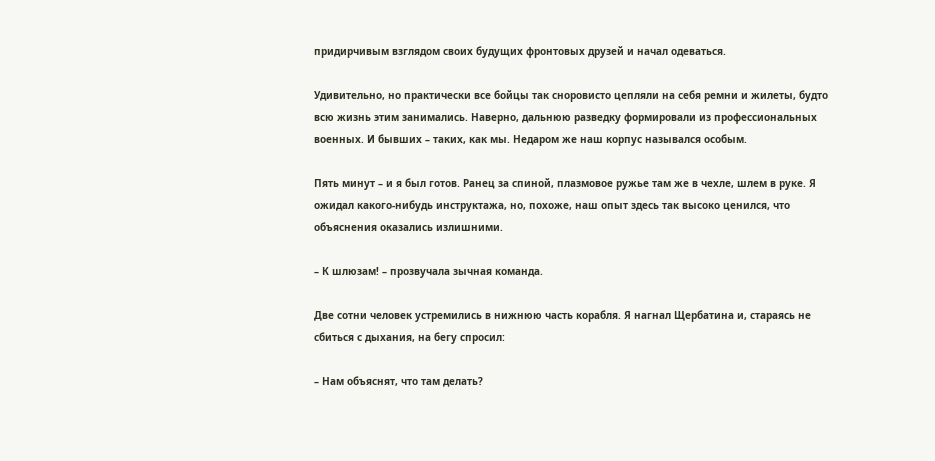придирчивым взглядом своих будущих фронтовых друзей и начал одеваться.

Удивительно, но практически все бойцы так сноровисто цепляли на себя ремни и жилеты, будто всю жизнь этим занимались. Наверно, дальнюю разведку формировали из профессиональных военных. И бывших – таких, как мы. Недаром же наш корпус назывался особым.

Пять минут – и я был готов. Ранец за спиной, плазмовое ружье там же в чехле, шлем в руке. Я ожидал какого-нибудь инструктажа, но, похоже, наш опыт здесь так высоко ценился, что объяснения оказались излишними.

– К шлюзам! – прозвучала зычная команда.

Две сотни человек устремились в нижнюю часть корабля. Я нагнал Щербатина и, стараясь не сбиться с дыхания, на бегу спросил:

– Нам объяснят, что там делать?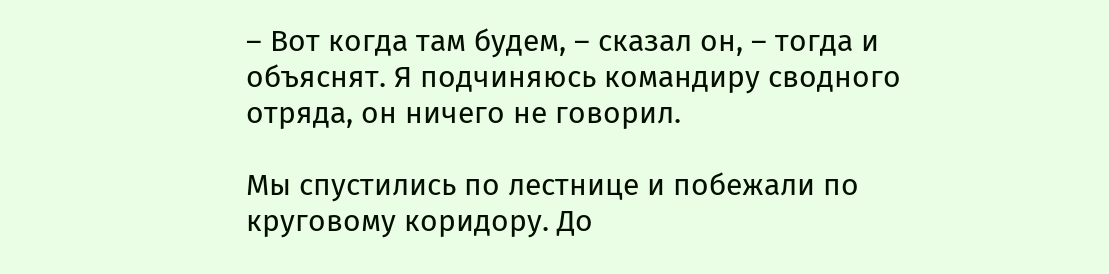– Вот когда там будем, – сказал он, – тогда и объяснят. Я подчиняюсь командиру сводного отряда, он ничего не говорил.

Мы спустились по лестнице и побежали по круговому коридору. До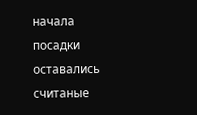начала посадки оставались считаные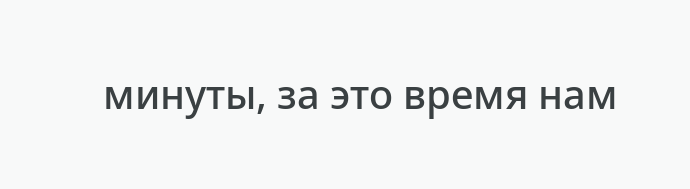минуты, за это время нам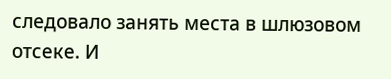следовало занять места в шлюзовом отсеке. И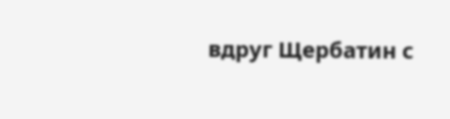вдруг Щербатин с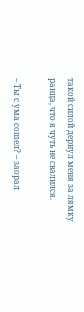такой силой дернул меня за лямку ранца, что я чуть не свалился.

– Ты с ума сошел? – заорал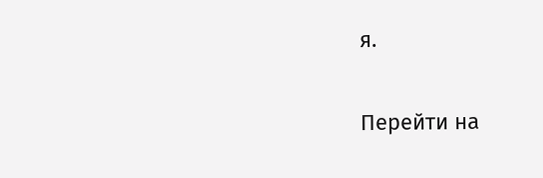я.

Перейти на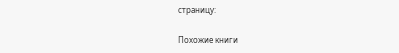страницу:

Похожие книги